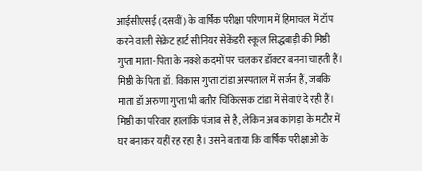आईसीएसई (दसवीं) के वार्षिक परीक्षा परिणाम में हिमाचल में टॉप करने वाली सेक्रेट हार्ट सीनियर सेकेंडरी स्कूल सिद्धबाड़ी की मिष्ठी गुप्ता माता-पिता के नक्शे कदमों पर चलकर डॉक्टर बनना चाहती हैं। मिष्ठी के पिता डॉ. विकास गुप्ता टांडा अस्पताल में सर्जन हैं, जबकि माता डॉ अरुणा गुप्ता भी बतौर चिकित्सक टांडा में सेवाएं दे रही हैं।
मिष्ठी का परिवार हालांकि पंजाब से है, लेकिन अब कांगड़ा के मटौर में घर बनाकर यहीं रह रहा है। उसने बताया कि वार्षिक परीक्षाओं के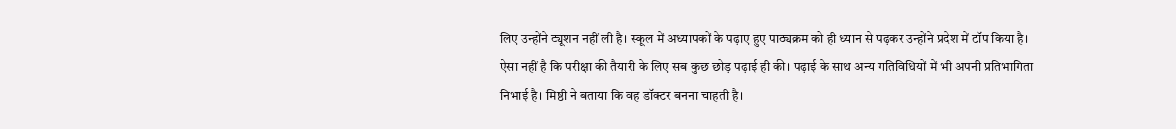लिए उन्होंने ट्यूशन नहीं ली है। स्कूल में अध्यापकों के पढ़ाए हुए पाठ्यक्रम को ही ध्यान से पढ़कर उन्होंने प्रदेश में टॉप किया है। ऐसा नहीं है कि परीक्षा की तैयारी के लिए सब कुछ छोड़ पढ़ाई ही की। पढ़ाई के साथ अन्य गतिविधियों में भी अपनी प्रतिभागिता निभाई है। मिष्ठी ने बताया कि वह डॉक्टर बनना चाहती है।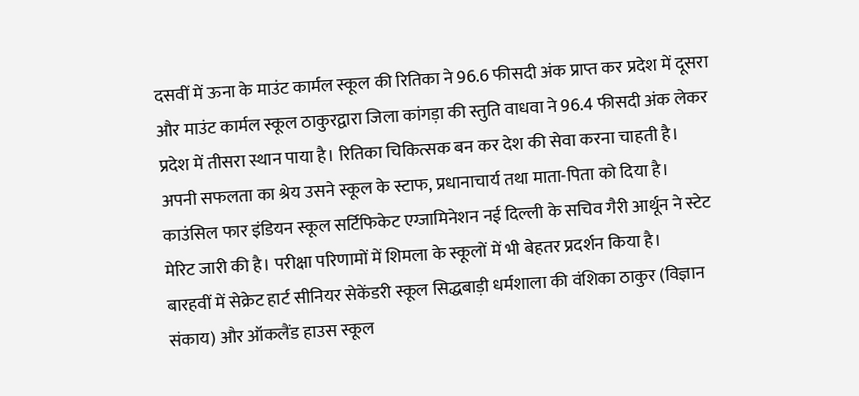दसवीं में ऊना के माउंट कार्मल स्कूल की रितिका ने 96.6 फीसदी अंक प्राप्त कर प्रदेश में दूसरा और माउंट कार्मल स्कूल ठाकुरद्वारा जिला कांगड़ा की स्तुति वाधवा ने 96.4 फीसदी अंक लेकर प्रदेश में तीसरा स्थान पाया है। रितिका चिकित्सक बन कर देश की सेवा करना चाहती है।
अपनी सफलता का श्रेय उसने स्कूल के स्टाफ, प्रधानाचार्य तथा माता-पिता को दिया है। काउंसिल फार इंडियन स्कूल सर्टिफिकेट एग्जामिनेशन नई दिल्ली के सचिव गैरी आर्थून ने स्टेट मेरिट जारी की है। परीक्षा परिणामों में शिमला के स्कूलों में भी बेहतर प्रदर्शन किया है।
बारहवीं में सेक्रेट हार्ट सीनियर सेकेंडरी स्कूल सिद्धबाड़ी धर्मशाला की वंशिका ठाकुर (विज्ञान संकाय) और ऑकलैंड हाउस स्कूल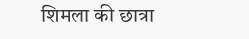शिमला की छात्रा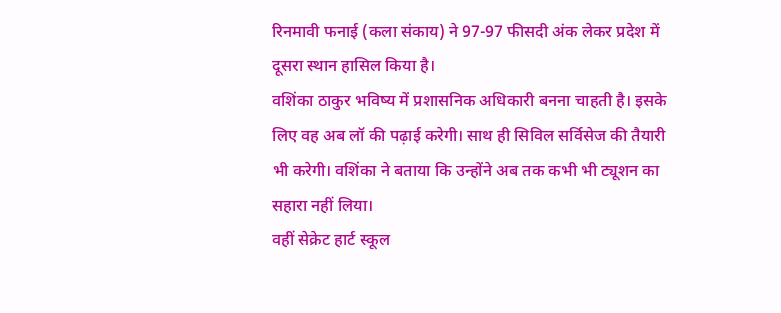रिनमावी फनाई (कला संकाय) ने 97-97 फीसदी अंक लेकर प्रदेश में दूसरा स्थान हासिल किया है।
वशिंका ठाकुर भविष्य में प्रशासनिक अधिकारी बनना चाहती है। इसके लिए वह अब लॉ की पढ़ाई करेगी। साथ ही सिविल सर्विसेज की तैयारी भी करेगी। वशिंका ने बताया कि उन्होंने अब तक कभी भी ट्यूशन का सहारा नहीं लिया।
वहीं सेक्रेट हार्ट स्कूल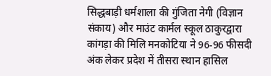सिद्धबाड़ी धर्मशाला की गुंजिता नेगी (विज्ञान संकाय) और माउंट कार्मल स्कूल ठाकुरद्वारा कांगड़ा की मिलि मनकोटिया ने 96-96 फीसदी अंक लेकर प्रदेश में तीसरा स्थान हासिल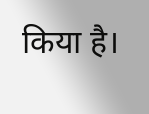किया है।